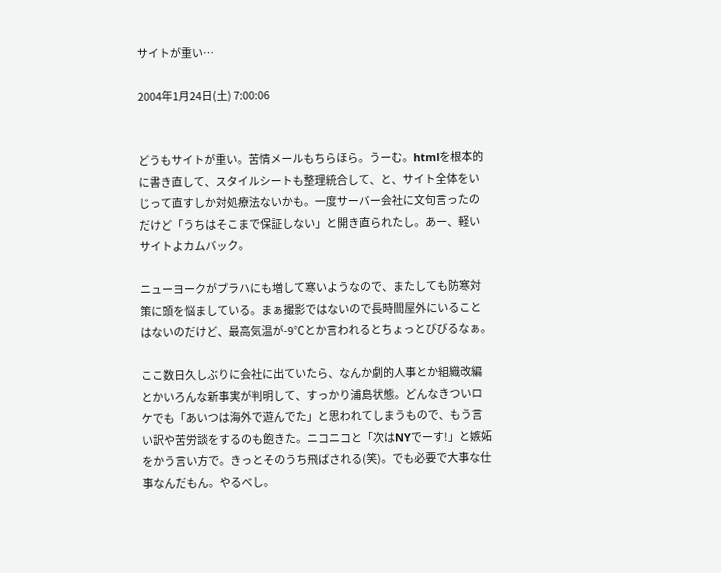サイトが重い…

2004年1月24日(土) 7:00:06


どうもサイトが重い。苦情メールもちらほら。うーむ。htmlを根本的に書き直して、スタイルシートも整理統合して、と、サイト全体をいじって直すしか対処療法ないかも。一度サーバー会社に文句言ったのだけど「うちはそこまで保証しない」と開き直られたし。あー、軽いサイトよカムバック。

ニューヨークがプラハにも増して寒いようなので、またしても防寒対策に頭を悩ましている。まぁ撮影ではないので長時間屋外にいることはないのだけど、最高気温が-9℃とか言われるとちょっとびびるなぁ。

ここ数日久しぶりに会社に出ていたら、なんか劇的人事とか組織改編とかいろんな新事実が判明して、すっかり浦島状態。どんなきついロケでも「あいつは海外で遊んでた」と思われてしまうもので、もう言い訳や苦労談をするのも飽きた。ニコニコと「次はNYでーす!」と嫉妬をかう言い方で。きっとそのうち飛ばされる(笑)。でも必要で大事な仕事なんだもん。やるべし。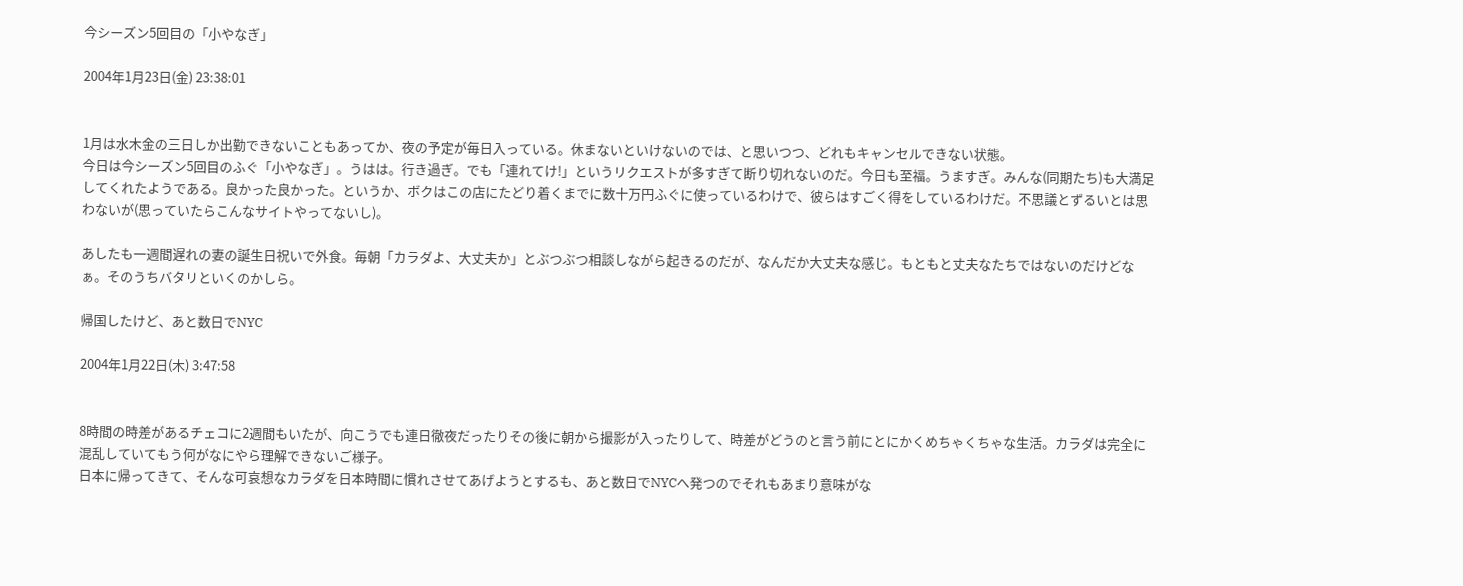今シーズン5回目の「小やなぎ」

2004年1月23日(金) 23:38:01


1月は水木金の三日しか出勤できないこともあってか、夜の予定が毎日入っている。休まないといけないのでは、と思いつつ、どれもキャンセルできない状態。
今日は今シーズン5回目のふぐ「小やなぎ」。うはは。行き過ぎ。でも「連れてけ!」というリクエストが多すぎて断り切れないのだ。今日も至福。うますぎ。みんな(同期たち)も大満足してくれたようである。良かった良かった。というか、ボクはこの店にたどり着くまでに数十万円ふぐに使っているわけで、彼らはすごく得をしているわけだ。不思議とずるいとは思わないが(思っていたらこんなサイトやってないし)。

あしたも一週間遅れの妻の誕生日祝いで外食。毎朝「カラダよ、大丈夫か」とぶつぶつ相談しながら起きるのだが、なんだか大丈夫な感じ。もともと丈夫なたちではないのだけどなぁ。そのうちバタリといくのかしら。

帰国したけど、あと数日でNYC

2004年1月22日(木) 3:47:58


8時間の時差があるチェコに2週間もいたが、向こうでも連日徹夜だったりその後に朝から撮影が入ったりして、時差がどうのと言う前にとにかくめちゃくちゃな生活。カラダは完全に混乱していてもう何がなにやら理解できないご様子。
日本に帰ってきて、そんな可哀想なカラダを日本時間に慣れさせてあげようとするも、あと数日でNYCへ発つのでそれもあまり意味がな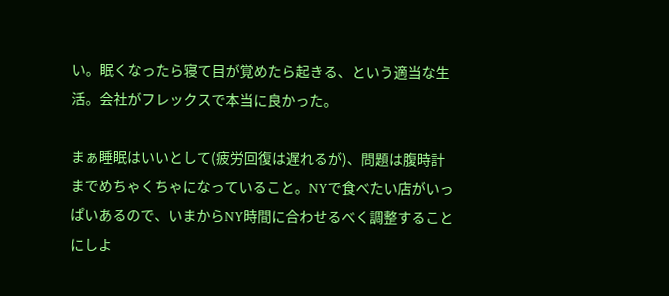い。眠くなったら寝て目が覚めたら起きる、という適当な生活。会社がフレックスで本当に良かった。

まぁ睡眠はいいとして(疲労回復は遅れるが)、問題は腹時計までめちゃくちゃになっていること。NYで食べたい店がいっぱいあるので、いまからNY時間に合わせるべく調整することにしよ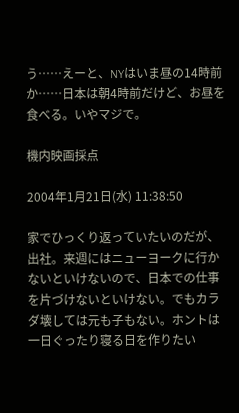う……えーと、NYはいま昼の14時前か……日本は朝4時前だけど、お昼を食べる。いやマジで。

機内映画採点

2004年1月21日(水) 11:38:50

家でひっくり返っていたいのだが、出社。来週にはニューヨークに行かないといけないので、日本での仕事を片づけないといけない。でもカラダ壊しては元も子もない。ホントは一日ぐったり寝る日を作りたい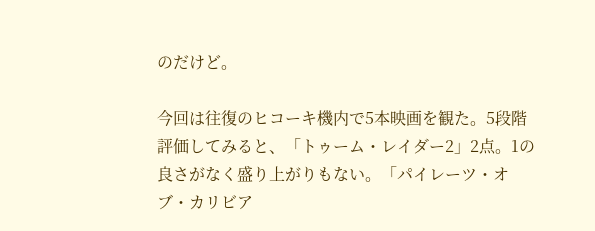のだけど。

今回は往復のヒコーキ機内で5本映画を観た。5段階評価してみると、「トゥーム・レイダー2」2点。1の良さがなく盛り上がりもない。「パイレーツ・オブ・カリビア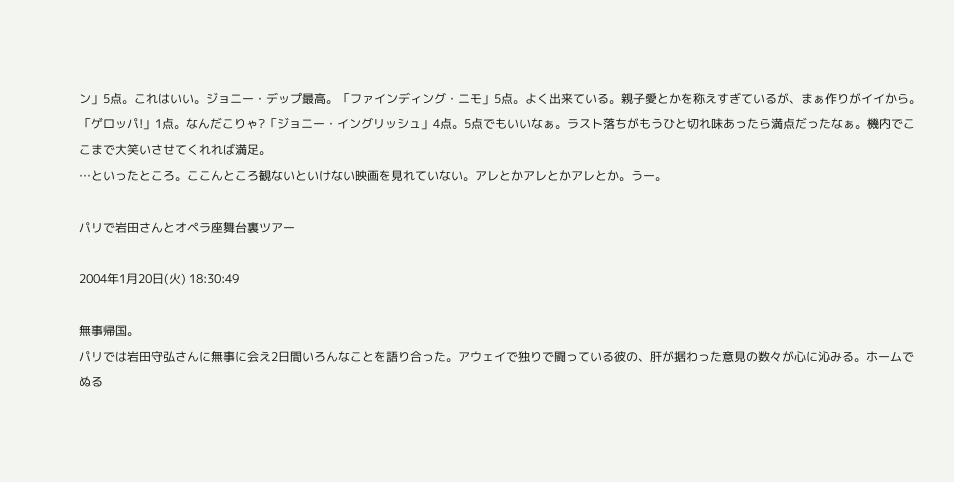ン」5点。これはいい。ジョニー・デップ最高。「ファインディング・ニモ」5点。よく出来ている。親子愛とかを称えすぎているが、まぁ作りがイイから。「ゲロッパ!」1点。なんだこりゃ?「ジョニー・イングリッシュ」4点。5点でもいいなぁ。ラスト落ちがもうひと切れ味あったら満点だったなぁ。機内でここまで大笑いさせてくれれば満足。
…といったところ。ここんところ観ないといけない映画を見れていない。アレとかアレとかアレとか。うー。

パリで岩田さんとオペラ座舞台裏ツアー

2004年1月20日(火) 18:30:49

無事帰国。
パリでは岩田守弘さんに無事に会え2日間いろんなことを語り合った。アウェイで独りで闘っている彼の、肝が据わった意見の数々が心に沁みる。ホームでぬる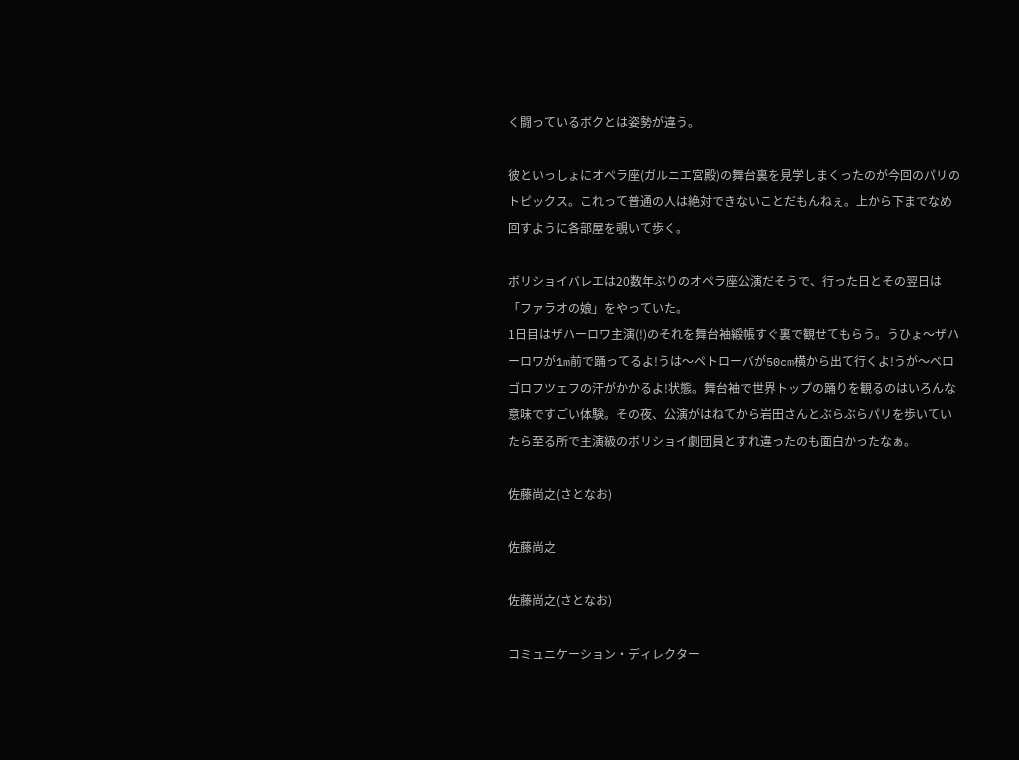く闘っているボクとは姿勢が違う。

彼といっしょにオペラ座(ガルニエ宮殿)の舞台裏を見学しまくったのが今回のパリのトピックス。これって普通の人は絶対できないことだもんねぇ。上から下までなめ回すように各部屋を覗いて歩く。

ボリショイバレエは20数年ぶりのオペラ座公演だそうで、行った日とその翌日は「ファラオの娘」をやっていた。
1日目はザハーロワ主演(!)のそれを舞台袖緞帳すぐ裏で観せてもらう。うひょ〜ザハーロワが1m前で踊ってるよ!うは〜ペトローバが50cm横から出て行くよ!うが〜ベロゴロフツェフの汗がかかるよ!状態。舞台袖で世界トップの踊りを観るのはいろんな意味ですごい体験。その夜、公演がはねてから岩田さんとぶらぶらパリを歩いていたら至る所で主演級のボリショイ劇団員とすれ違ったのも面白かったなぁ。

佐藤尚之(さとなお)

佐藤尚之

佐藤尚之(さとなお)

コミュニケーション・ディレクター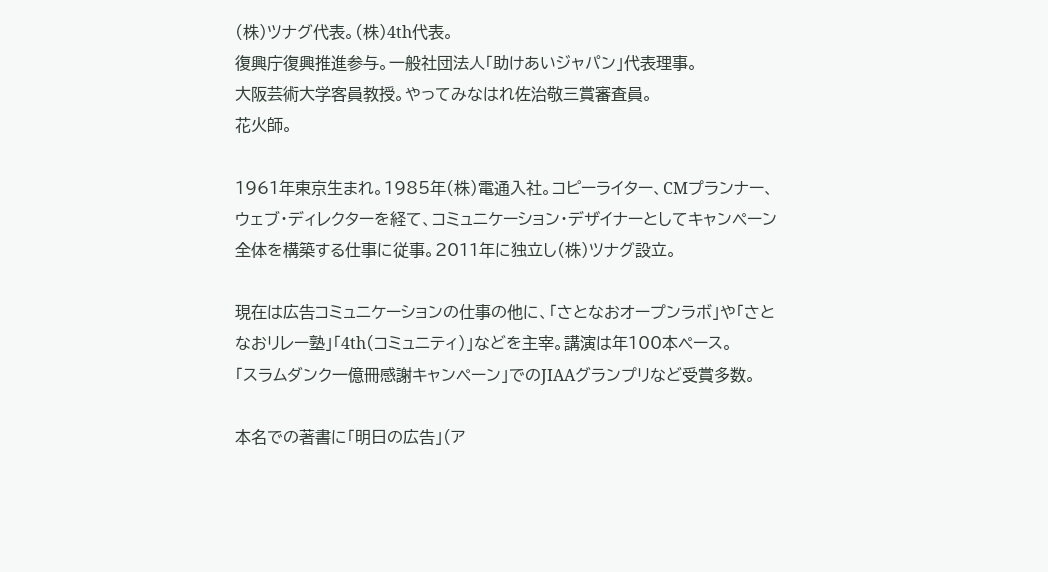(株)ツナグ代表。(株)4th代表。
復興庁復興推進参与。一般社団法人「助けあいジャパン」代表理事。
大阪芸術大学客員教授。やってみなはれ佐治敬三賞審査員。
花火師。

1961年東京生まれ。1985年(株)電通入社。コピーライター、CMプランナー、ウェブ・ディレクターを経て、コミュニケーション・デザイナーとしてキャンペーン全体を構築する仕事に従事。2011年に独立し(株)ツナグ設立。

現在は広告コミュニケーションの仕事の他に、「さとなおオープンラボ」や「さとなおリレー塾」「4th(コミュニティ)」などを主宰。講演は年100本ペース。
「スラムダンク一億冊感謝キャンペーン」でのJIAAグランプリなど受賞多数。

本名での著書に「明日の広告」(ア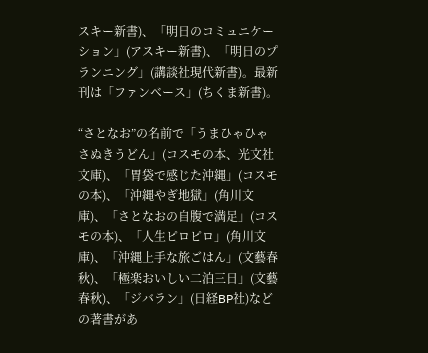スキー新書)、「明日のコミュニケーション」(アスキー新書)、「明日のプランニング」(講談社現代新書)。最新刊は「ファンベース」(ちくま新書)。

“さとなお”の名前で「うまひゃひゃさぬきうどん」(コスモの本、光文社文庫)、「胃袋で感じた沖縄」(コスモの本)、「沖縄やぎ地獄」(角川文庫)、「さとなおの自腹で満足」(コスモの本)、「人生ピロピロ」(角川文庫)、「沖縄上手な旅ごはん」(文藝春秋)、「極楽おいしい二泊三日」(文藝春秋)、「ジバラン」(日経BP社)などの著書があ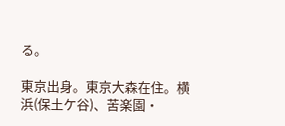る。

東京出身。東京大森在住。横浜(保土ケ谷)、苦楽園・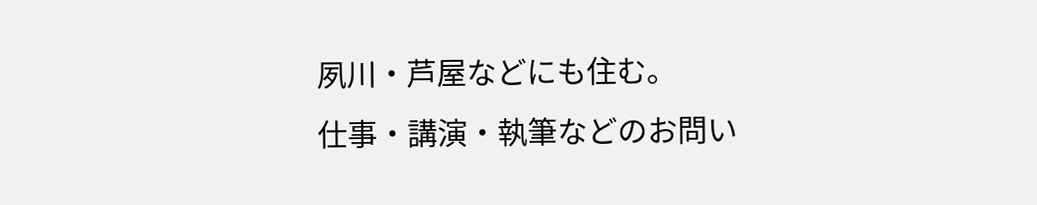夙川・芦屋などにも住む。
仕事・講演・執筆などのお問い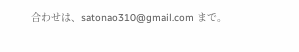合わせは、satonao310@gmail.com まで。